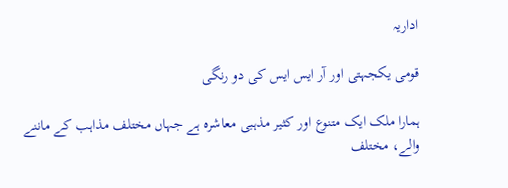اداریہ

قومی یکجہتی اور آر ایس ایس کی دو رنگی

ہمارا ملک ایک متنوع اور کثیر مذہبی معاشرہ ہے جہاں مختلف مذاہب کے ماننے والے، مختلف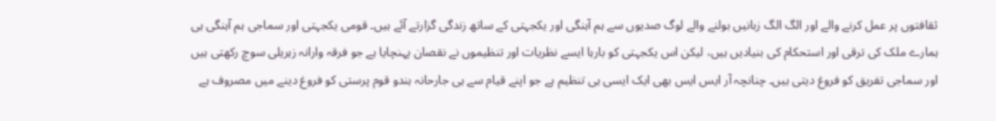ثقافتوں پر عمل کرنے والے اور الگ الگ زبانیں بولنے والے لوگ صدیوں سے ہم آہنگی اور یکجہتی کے ساتھ زندگی گزارتے آئے ہیں۔ قومی یکجہتی اور سماجی ہم آہنگی ہی ہمارے ملک کی ترقی اور استحکام کی بنیادیں ہیں، لیکن اس یکجہتی کو بارہا ایسے نظریات اور تنظیموں نے نقصان پہنچایا ہے جو فرقہ وارانہ زہریلی سوچ رکھتی ہیں اور سماجی تفریق کو فروغ دیتی ہیں۔ چنانچہ آر ایس ایس بھی ایک ایسی ہی تنظیم ہے جو اپنے قیام سے ہی جارحانہ ہندو قوم پرستی کو فروغ دینے میں مصروف ہے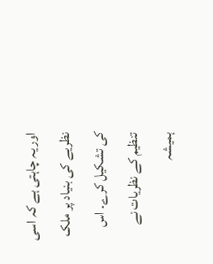اور یہ چاہتی ہے کہ اسی نظریے کی بنیاد پر ملک کی تشکیل کرے۔ اس تنظیم کے نظریات نے ہمیشہ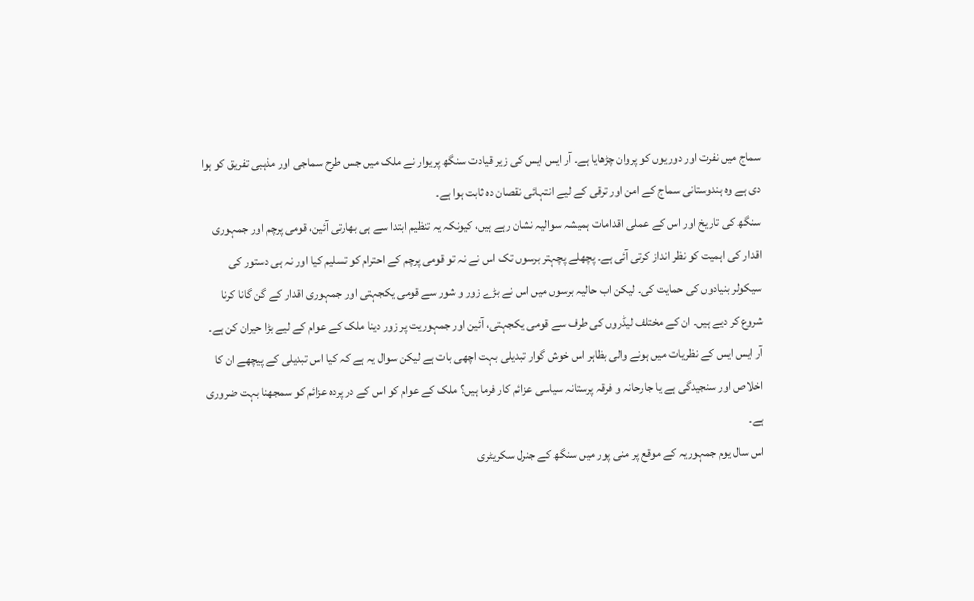سماج میں نفرت اور دوریوں کو پروان چڑھایا ہے۔ آر ایس ایس کی زیر قیادت سنگھ پریوار نے ملک میں جس طرح سماجی اور مذہبی تفریق کو ہوا دی ہے وہ ہندوستانی سماج کے امن اور ترقی کے لیے انتہائی نقصان دہ ثابت ہوا ہے۔
سنگھ کی تاریخ اور اس کے عملی اقدامات ہمیشہ سوالیہ نشان رہے ہیں، کیونکہ یہ تنظیم ابتدا سے ہی بھارتی آئین، قومی پرچم اور جمہوری اقدار کی اہمیت کو نظر انداز کرتی آئی ہے۔ پچھلے پچہتر برسوں تک اس نے نہ تو قومی پرچم کے احترام کو تسلیم کیا اور نہ ہی دستور کی سیکولر بنیادوں کی حمایت کی۔ لیکن اب حالیہ برسوں میں اس نے بڑے زور و شور سے قومی یکجہتی اور جمہوری اقدار کے گن گانا کرنا شروع کر دیے ہیں۔ ان کے مختلف لیڈروں کی طرف سے قومی یکجہتی، آئین اور جمہوریت پر زور دینا ملک کے عوام کے لیے بڑا حیران کن ہے۔ آر ایس ایس کے نظریات میں ہونے والی بظاہر اس خوش گوار تبدیلی بہت اچھی بات ہے لیکن سوال یہ ہے کہ کیا اس تبدیلی کے پیچھے ان کا اخلاص اور سنجیدگی ہے یا جارحانہ و فرقہ پرستانہ سیاسی عزائم کار فرما ہیں؟ ملک کے عوام کو اس کے در پردہ عزائم کو سمجھنا بہت ضروری ہے۔
اس سال یوم جمہوریہ کے موقع پر منی پور میں سنگھ کے جنرل سکریٹری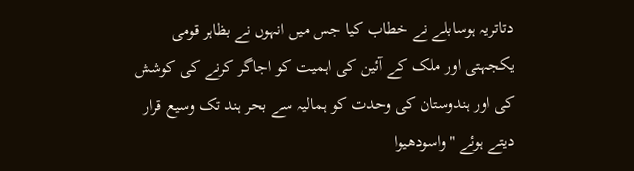دتاتریہ ہوسابلے نے خطاب کیا جس میں انہوں نے بظاہر قومی یکجہتی اور ملک کے آئین کی اہمیت کو اجاگر کرنے کی کوشش کی اور ہندوستان کی وحدت کو ہمالیہ سے بحر ہند تک وسیع قرار دیتے ہوئے "واسودھیوا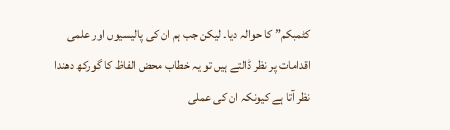کٹمبکم” کا حوالہ دیا۔ لیکن جب ہم ان کی پالیسیوں اور علمی اقدامات پر نظر ڈالتے ہیں تو یہ خطاب محض الفاظ کا گورکھ دھندا نظر آتا ہے کیونکہ ان کی عملی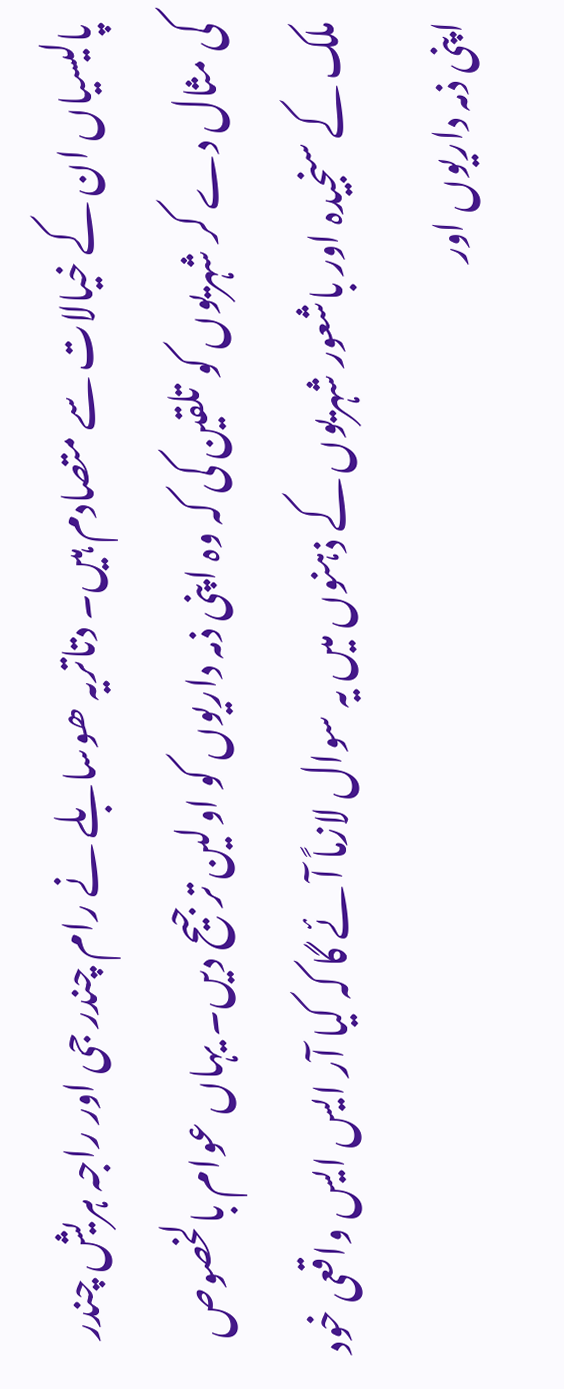پالیسیاں ان کے خیالات سے متصادم ہیں۔ دتاتریہ ھوسابلے نے رام چندر جی اور راجہ ہریش چندر کی مثال دے کر شہریوں کو تلقین کی کہ وہ اپنی ذمہ داریوں کو اولین ترجیح دیں۔ یہاں عوام بالخصوص ملک کے سنجیدہ اور باشعور شہریوں کے ذہنوں میں یہ سوال لازماً آئے گا کہ کیا آر ایس ایس واقعی خود اپنی ذمہ داریوں اور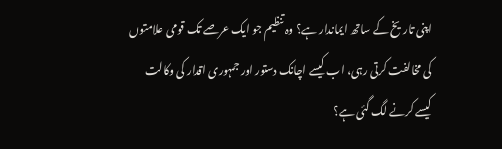اپنی تاریخ کے ساتھ ایماندار ہے؟ وہ تنظیم جو ایک عرصے تک قومی علامتوں کی مخالفت کرتی رہی، اب کیسے اچانک دستور اور جمہوری اقدار کی وکالت کیسے کرنے لگ گئی ہے؟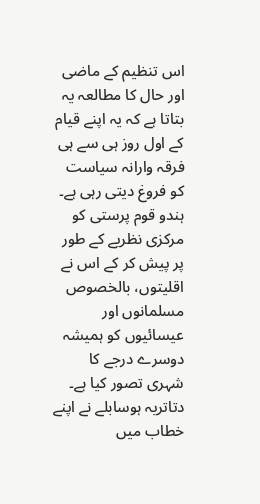اس تنظیم کے ماضی اور حال کا مطالعہ یہ بتاتا ہے کہ یہ اپنے قیام کے اول روز ہی سے ہی فرقہ وارانہ سیاست کو فروغ دیتی رہی ہے۔ ہندو قوم پرستی کو مرکزی نظریے کے طور پر پیش کر کے اس نے اقلیتوں، بالخصوص مسلمانوں اور عیسائیوں کو ہمیشہ دوسرے درجے کا شہری تصور کیا ہے۔ دتاتریہ ہوسابلے نے اپنے خطاب میں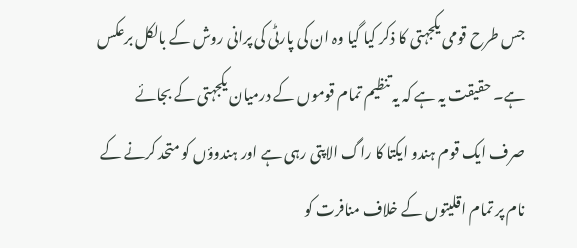جس طرح قومی یکجہتی کا ذکر کیا گیا وہ ان کی پارٹی کی پرانی روش کے بالکل برعکس ہے۔ حقیقت یہ ہے کہ یہ تنظیم تمام قوموں کے درمیان یکجہتی کے بجائے صرف ایک قوم ہندو ایکتا کا راگ الاپتی رہی ہے اور ہندوؤں کو متحد کرنے کے نام پر تمام اقلیتوں کے خلاف منافرت کو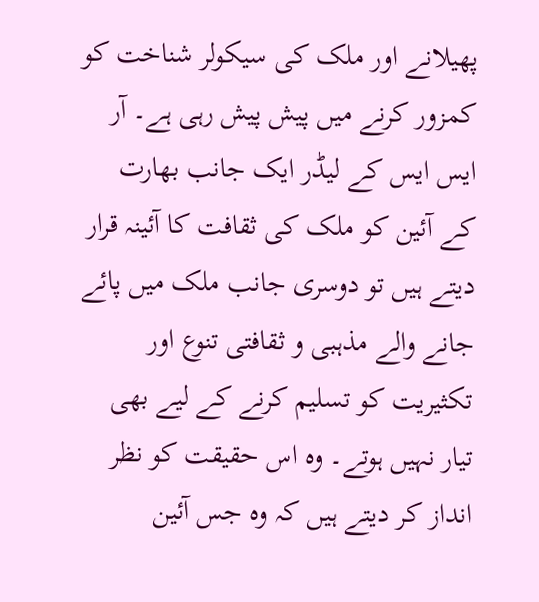پھیلانے اور ملک کی سیکولر شناخت کو کمزور کرنے میں پیش پیش رہی ہے۔ آر ایس ایس کے لیڈر ایک جانب بھارت کے آئین کو ملک کی ثقافت کا آئینہ قرار دیتے ہیں تو دوسری جانب ملک میں پائے جانے والے مذہبی و ثقافتی تنوع اور تکثیریت کو تسلیم کرنے کے لیے بھی تیار نہیں ہوتے۔ وہ اس حقیقت کو نظر انداز کر دیتے ہیں کہ وہ جس آئین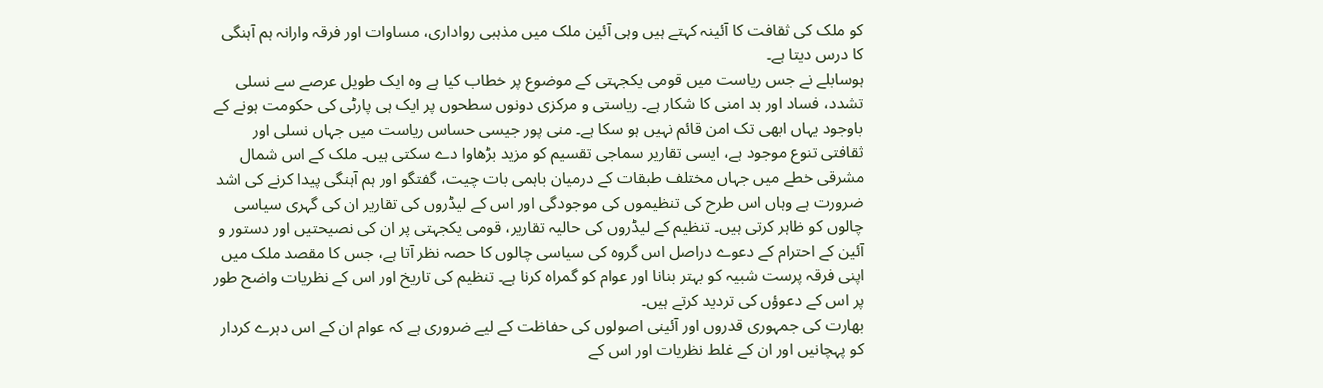کو ملک کی ثقافت کا آئینہ کہتے ہیں وہی آئین ملک میں مذہبی رواداری، مساوات اور فرقہ وارانہ ہم آہنگی کا درس دیتا ہے۔
ہوسابلے نے جس ریاست میں قومی یکجہتی کے موضوع پر خطاب کیا ہے وہ ایک طویل عرصے سے نسلی تشدد، فساد اور بد امنی کا شکار ہے۔ ریاستی و مرکزی دونوں سطحوں پر ایک ہی پارٹی کی حکومت ہونے کے باوجود یہاں ابھی تک امن قائم نہیں ہو سکا ہے۔ منی پور جیسی حساس ریاست میں جہاں نسلی اور ثقافتی تنوع موجود ہے، ایسی تقاریر سماجی تقسیم کو مزید بڑھاوا دے سکتی ہیں۔ ملک کے اس شمال مشرقی خطے میں جہاں مختلف طبقات کے درمیان باہمی بات چیت، گفتگو اور ہم آہنگی پیدا کرنے کی اشد ضرورت ہے وہاں اس طرح کی تنظیموں کی موجودگی اور اس کے لیڈروں کی تقاریر ان کی گہری سیاسی چالوں کو ظاہر کرتی ہیں۔ تنظیم کے لیڈروں کی حالیہ تقاریر، قومی یکجہتی پر ان کی نصیحتیں اور دستور و آئین کے احترام کے دعوے دراصل اس گروہ کی سیاسی چالوں کا حصہ نظر آتا ہے، جس کا مقصد ملک میں اپنی فرقہ پرست شبیہ کو بہتر بنانا اور عوام کو گمراہ کرنا ہے۔ تنظیم کی تاریخ اور اس کے نظریات واضح طور پر اس کے دعوؤں کی تردید کرتے ہیں۔
بھارت کی جمہوری قدروں اور آئینی اصولوں کی حفاظت کے لیے ضروری ہے کہ عوام ان کے اس دہرے کردار کو پہچانیں اور ان کے غلط نظریات اور اس کے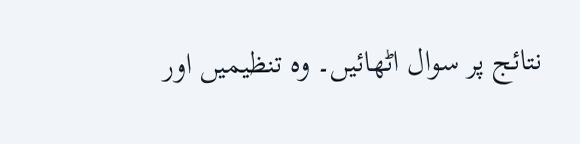نتائج پر سوال اٹھائیں۔ وہ تنظیمیں اور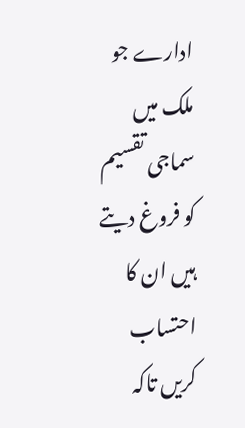ادارے جو ملک میں سماجی تقسیم کو فروغ دیتے ہیں ان کا احتساب کریں تاکہ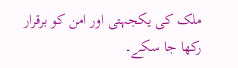ملک کی یکجہتی اور امن کو برقرار رکھا جا سکے۔